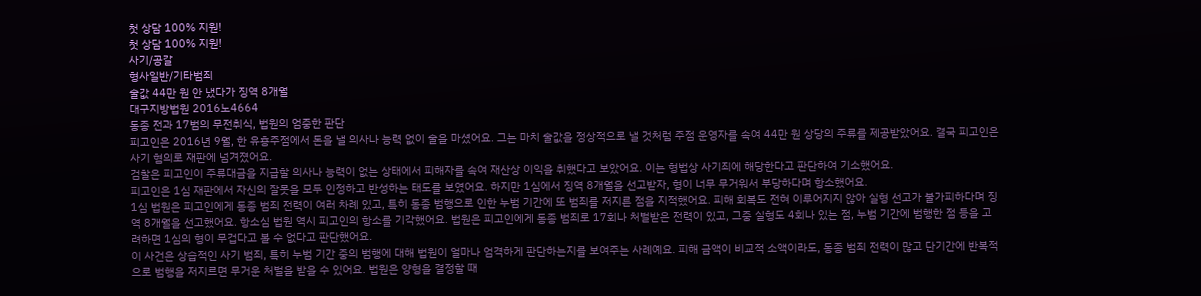첫 상담 100% 지원!
첫 상담 100% 지원!
사기/공갈
형사일반/기타범죄
술값 44만 원 안 냈다가 징역 8개월
대구지방법원 2016노4664
동종 전과 17범의 무전취식, 법원의 엄중한 판단
피고인은 2016년 9월, 한 유흥주점에서 돈을 낼 의사나 능력 없이 술을 마셨어요. 그는 마치 술값을 정상적으로 낼 것처럼 주점 운영자를 속여 44만 원 상당의 주류를 제공받았어요. 결국 피고인은 사기 혐의로 재판에 넘겨졌어요.
검찰은 피고인이 주류대금을 지급할 의사나 능력이 없는 상태에서 피해자를 속여 재산상 이익을 취했다고 보았어요. 이는 형법상 사기죄에 해당한다고 판단하여 기소했어요.
피고인은 1심 재판에서 자신의 잘못을 모두 인정하고 반성하는 태도를 보였어요. 하지만 1심에서 징역 8개월을 선고받자, 형이 너무 무거워서 부당하다며 항소했어요.
1심 법원은 피고인에게 동종 범죄 전력이 여러 차례 있고, 특히 동종 범행으로 인한 누범 기간에 또 범죄를 저지른 점을 지적했어요. 피해 회복도 전혀 이루어지지 않아 실형 선고가 불가피하다며 징역 8개월을 선고했어요. 항소심 법원 역시 피고인의 항소를 기각했어요. 법원은 피고인에게 동종 범죄로 17회나 처벌받은 전력이 있고, 그중 실형도 4회나 있는 점, 누범 기간에 범행한 점 등을 고려하면 1심의 형이 무겁다고 볼 수 없다고 판단했어요.
이 사건은 상습적인 사기 범죄, 특히 누범 기간 중의 범행에 대해 법원이 얼마나 엄격하게 판단하는지를 보여주는 사례예요. 피해 금액이 비교적 소액이라도, 동종 범죄 전력이 많고 단기간에 반복적으로 범행을 저지르면 무거운 처벌을 받을 수 있어요. 법원은 양형을 결정할 때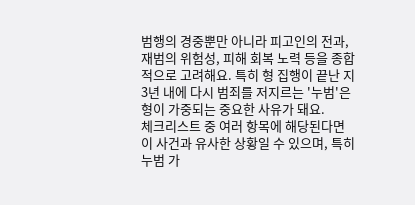범행의 경중뿐만 아니라 피고인의 전과, 재범의 위험성, 피해 회복 노력 등을 종합적으로 고려해요. 특히 형 집행이 끝난 지 3년 내에 다시 범죄를 저지르는 '누범'은 형이 가중되는 중요한 사유가 돼요.
체크리스트 중 여러 항목에 해당된다면 이 사건과 유사한 상황일 수 있으며, 특히 누범 가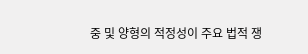중 및 양형의 적정성이 주요 법적 쟁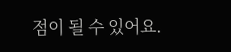점이 될 수 있어요.